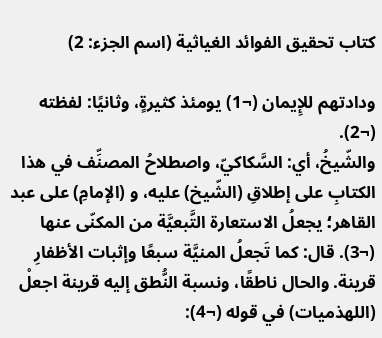كتاب تحقيق الفوائد الغياثية (اسم الجزء: 2)

ودادتهم للإِيمان (¬1) يومئذ كثيرةٍ، وثانيًا: لفظته (¬2).
والشّيخُ، أي: السَّكاكيّ، واصطلاحُ المصنِّف في هذا الكتابِ على إطلاقِ (الشّيخ) عليه، و (الإمامِ) على عبد القاهر؛ يجعلُ الاستعارة التَّبعيَّة من المكنّى عنها (¬3). قال: كما تَجعلُ المنيَّة سبعًا وإثبات الأظفارِ قرينة. والحال ناطقًا، ونسبة النُّطق إليه قرينة اجعلْ (اللهذميات) في قوله (¬4):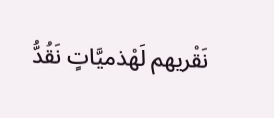نَقْريهم لَهْذميَّاتٍ نَقُدُّ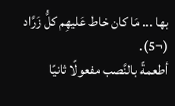بها ... مَا كان خاط عَليهِم كلُّ زَرَّاد (¬5).
أطعمةً بالنَّصب مفعولًا ثانيًا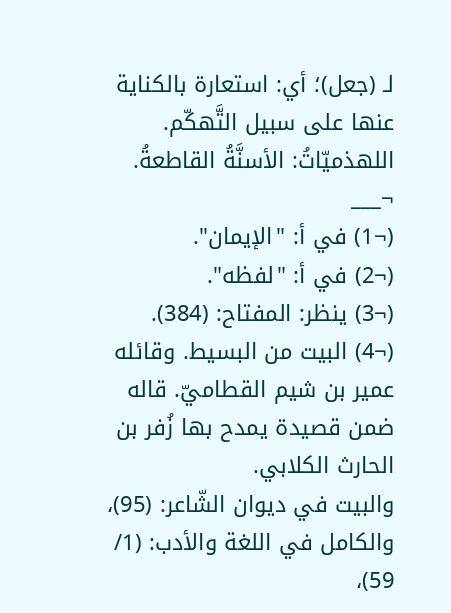لـ (جعل)؛ أي: استعارة بالكناية عنها على سبيل التَّهكّم.
اللهذميّاتُ: الأسنَّةُ القاطعةُ.
¬___
(¬1) في أ: "الإيمان".
(¬2) في أ: "لفظه".
(¬3) ينظر: المفتاح: (384).
(¬4) البيت من البسيط. وقائله عمير بن شيم القطاميّ. قاله ضمن قصيدة يمدح بها زُفر بن الحارث الكلابي.
والبيت في ديوان الشّاعر: (95)، والكامل في اللغة والأدب: (1/ 59)،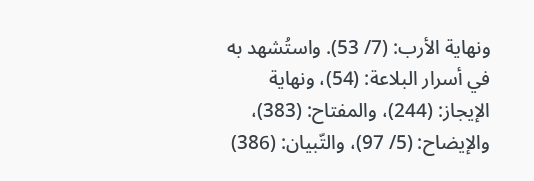ونهاية الأرب: (7/ 53). واستُشهد به في أسرار البلاعة: (54)، ونهاية الإيجاز: (244)، والمفتاح: (383)، والإيضاح: (5/ 97)، والتّبيان: (386)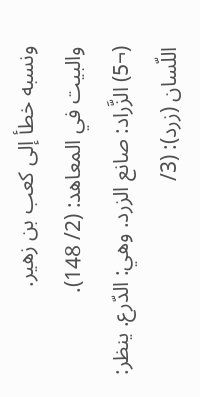ونسبه خطأ إلى كعب بن زهير.
والبيت في المعاهد: (2/ 148).
(¬5) الزَّراد: صانع الزرد. وهي: الدّرع. ينظر: اللّسان (زرد): (3/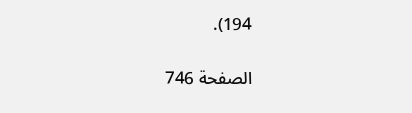194).

الصفحة 746